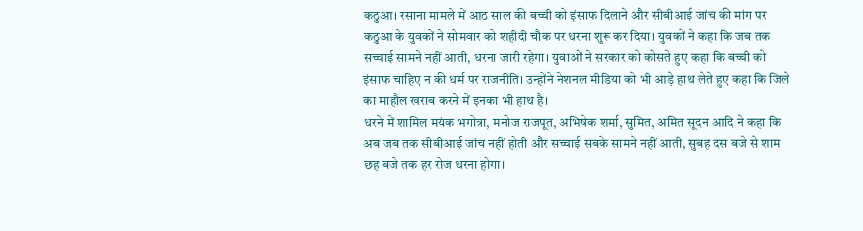कठुआ। रसाना मामले में आठ साल की बच्ची को इंसाफ दिलाने और सीबीआई जांच की मांग पर कठुआ के युवकों ने सोमवार को शहीदी चौक पर धरना शुरू कर दिया। युवकों ने कहा कि जब तक सच्चाई सामने नहीं आती, धरना जारी रहेगा। युवाओं ने सरकार को कोसते हुए कहा कि बच्ची को इंसाफ चाहिए न की धर्म पर राजनीति। उन्होंने नेशनल मीडिया को भी आड़े हाथ लेते हुए कहा कि जिले का माहौल खराब करने में इनका भी हाथ है।
धरने में शामिल मयंक भगोत्रा, मनोज राजपूत, अभिषेक शर्मा, सुमित, अमित सूदन आदि ने कहा कि अब जब तक सीबीआई जांच नहीं होती और सच्चाई सबके सामने नहीं आती, सुबह दस बजे से शाम छह बजे तक हर रोज धरना होगा।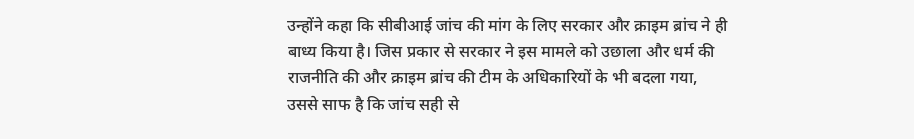उन्होंने कहा कि सीबीआई जांच की मांग के लिए सरकार और क्राइम ब्रांच ने ही बाध्य किया है। जिस प्रकार से सरकार ने इस मामले को उछाला और धर्म की राजनीति की और क्राइम ब्रांच की टीम के अधिकारियों के भी बदला गया, उससे साफ है कि जांच सही से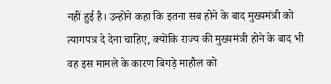नहीं हुई है। उन्होंने कहा कि इतना सब होने के बाद मुख्यमंत्री को त्यागपत्र दे देना चाहिए, क्योंकि राज्य की मुख्यमंत्री होने के बाद भी वह इस मामले के कारण बिगड़े माहौल को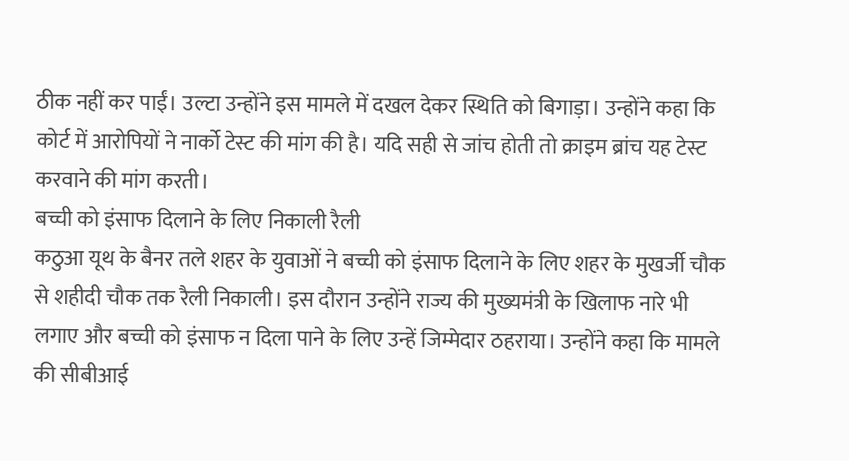ठीक नहीं कर पाईं। उल्टा उन्होंने इस मामले में दखल देकर स्थिति को बिगाड़ा। उन्होंने कहा कि कोर्ट में आरोपियों ने नार्को टेस्ट की मांग की है। यदि सही से जांच होती तो क्राइम ब्रांच यह टेस्ट करवाने की मांग करती।
बच्ची को इंसाफ दिलाने के लिए निकाली रैली
कठुआ यूथ के बैनर तले शहर के युवाओं ने बच्ची को इंसाफ दिलाने के लिए शहर के मुखर्जी चौक से शहीदी चौक तक रैली निकाली। इस दौरान उन्होंने राज्य की मुख्यमंत्री के खिलाफ नारे भी लगाए और बच्ची को इंसाफ न दिला पाने के लिए उन्हें जिम्मेदार ठहराया। उन्होंने कहा कि मामले की सीबीआई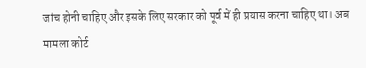जांच होनी चाहिए और इसके लिए सरकार को पूर्व में ही प्रयास करना चाहिए था। अब मामला कोर्ट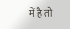में है तो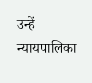उन्हें न्यायपालिका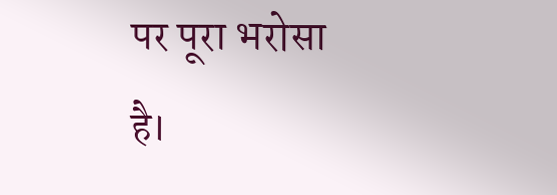पर पूरा भरोसा है।